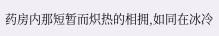药房内那短暂而炽热的相拥,如同在冰冷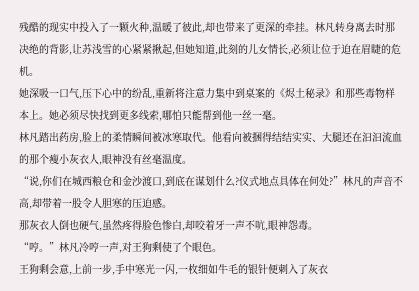残酷的现实中投入了一颗火种,温暖了彼此,却也带来了更深的牵挂。林凡转身离去时那决绝的背影,让苏浅雪的心紧紧揪起,但她知道,此刻的儿女情长,必须让位于迫在眉睫的危机。
她深吸一口气,压下心中的纷乱,重新将注意力集中到桌案的《烬土秘录》和那些毒物样本上。她必须尽快找到更多线索,哪怕只能帮到他一丝一毫。
林凡踏出药房,脸上的柔情瞬间被冰寒取代。他看向被捆得结结实实、大腿还在汩汩流血的那个瘦小灰衣人,眼神没有丝毫温度。
“说,你们在城西粮仓和金沙渡口,到底在谋划什么?仪式地点具体在何处?”林凡的声音不高,却带着一股令人胆寒的压迫感。
那灰衣人倒也硬气,虽然疼得脸色惨白,却咬着牙一声不吭,眼神怨毒。
“哼。”林凡冷哼一声,对王狗剩使了个眼色。
王狗剩会意,上前一步,手中寒光一闪,一枚细如牛毛的银针便刺入了灰衣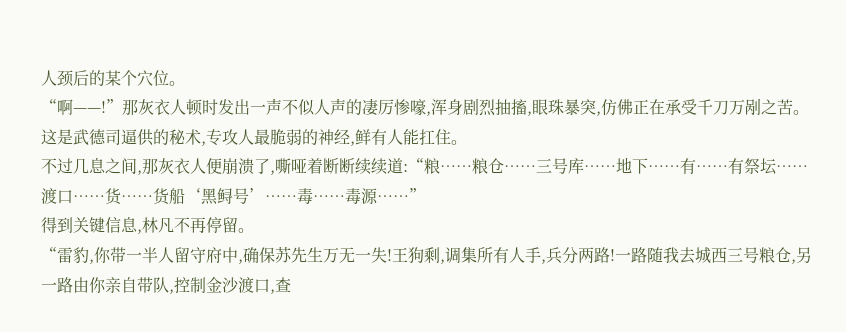人颈后的某个穴位。
“啊——!”那灰衣人顿时发出一声不似人声的凄厉惨嚎,浑身剧烈抽搐,眼珠暴突,仿佛正在承受千刀万剐之苦。这是武德司逼供的秘术,专攻人最脆弱的神经,鲜有人能扛住。
不过几息之间,那灰衣人便崩溃了,嘶哑着断断续续道:“粮……粮仓……三号库……地下……有……有祭坛……渡口……货……货船‘黑鲟号’……毒……毒源……”
得到关键信息,林凡不再停留。
“雷豹,你带一半人留守府中,确保苏先生万无一失!王狗剩,调集所有人手,兵分两路!一路随我去城西三号粮仓,另一路由你亲自带队,控制金沙渡口,查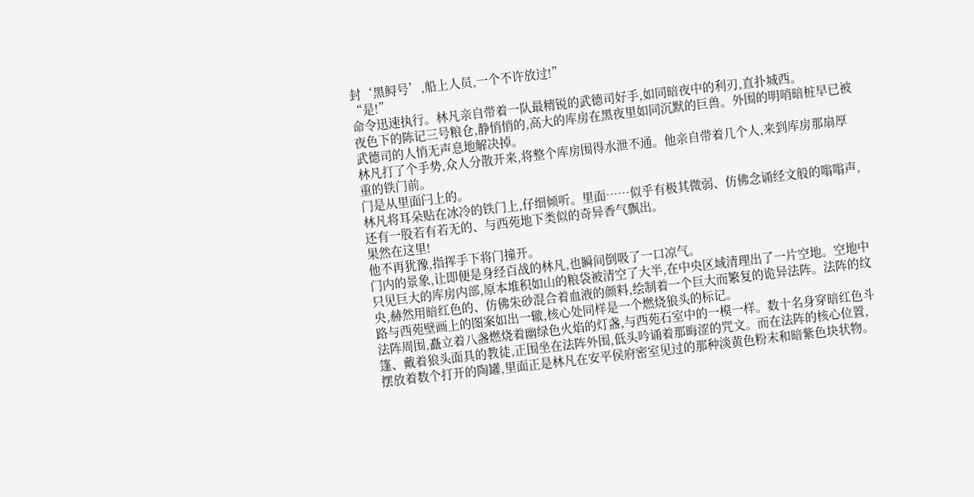封‘黑鲟号’,船上人员,一个不许放过!”
“是!”
命令迅速执行。林凡亲自带着一队最精锐的武德司好手,如同暗夜中的利刃,直扑城西。
夜色下的陈记三号粮仓,静悄悄的,高大的库房在黑夜里如同沉默的巨兽。外围的明哨暗桩早已被武德司的人悄无声息地解决掉。
林凡打了个手势,众人分散开来,将整个库房围得水泄不通。他亲自带着几个人,来到库房那扇厚重的铁门前。
门是从里面闩上的。
林凡将耳朵贴在冰冷的铁门上,仔细倾听。里面……似乎有极其微弱、仿佛念诵经文般的嗡嗡声,还有一股若有若无的、与西苑地下类似的奇异香气飘出。
果然在这里!
他不再犹豫,指挥手下将门撞开。
门内的景象,让即便是身经百战的林凡,也瞬间倒吸了一口凉气。
只见巨大的库房内部,原本堆积如山的粮袋被清空了大半,在中央区域清理出了一片空地。空地中央,赫然用暗红色的、仿佛朱砂混合着血液的颜料,绘制着一个巨大而繁复的诡异法阵。法阵的纹路与西苑壁画上的图案如出一辙,核心处同样是一个燃烧狼头的标记。
法阵周围,矗立着八盏燃烧着幽绿色火焰的灯盏,与西苑石室中的一模一样。数十名身穿暗红色斗篷、戴着狼头面具的教徒,正围坐在法阵外围,低头吟诵着那晦涩的咒文。而在法阵的核心位置,摆放着数个打开的陶罐,里面正是林凡在安平侯府密室见过的那种淡黄色粉末和暗紫色块状物。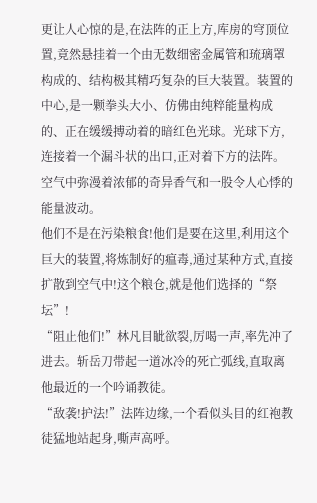更让人心惊的是,在法阵的正上方,库房的穹顶位置,竟然悬挂着一个由无数细密金属管和琉璃罩构成的、结构极其精巧复杂的巨大装置。装置的中心,是一颗拳头大小、仿佛由纯粹能量构成的、正在缓缓搏动着的暗红色光球。光球下方,连接着一个漏斗状的出口,正对着下方的法阵。
空气中弥漫着浓郁的奇异香气和一股令人心悸的能量波动。
他们不是在污染粮食!他们是要在这里,利用这个巨大的装置,将炼制好的瘟毒,通过某种方式,直接扩散到空气中!这个粮仓,就是他们选择的“祭坛”!
“阻止他们!”林凡目眦欲裂,厉喝一声,率先冲了进去。斩岳刀带起一道冰冷的死亡弧线,直取离他最近的一个吟诵教徒。
“敌袭!护法!”法阵边缘,一个看似头目的红袍教徒猛地站起身,嘶声高呼。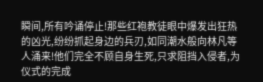瞬间,所有吟诵停止!那些红袍教徒眼中爆发出狂热的凶光,纷纷抓起身边的兵刃,如同潮水般向林凡等人涌来!他们完全不顾自身生死,只求阻挡入侵者,为仪式的完成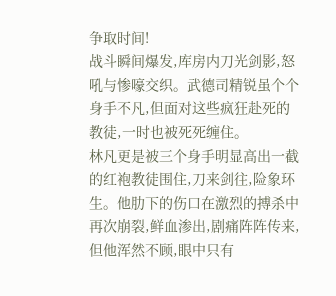争取时间!
战斗瞬间爆发,库房内刀光剑影,怒吼与惨嚎交织。武德司精锐虽个个身手不凡,但面对这些疯狂赴死的教徒,一时也被死死缠住。
林凡更是被三个身手明显高出一截的红袍教徒围住,刀来剑往,险象环生。他肋下的伤口在激烈的搏杀中再次崩裂,鲜血渗出,剧痛阵阵传来,但他浑然不顾,眼中只有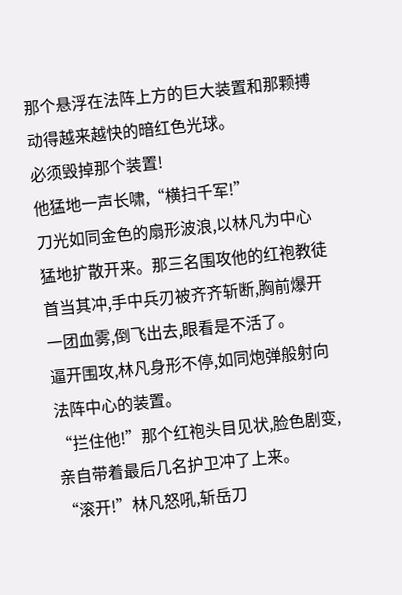那个悬浮在法阵上方的巨大装置和那颗搏动得越来越快的暗红色光球。
必须毁掉那个装置!
他猛地一声长啸,“横扫千军!”
刀光如同金色的扇形波浪,以林凡为中心猛地扩散开来。那三名围攻他的红袍教徒首当其冲,手中兵刃被齐齐斩断,胸前爆开一团血雾,倒飞出去,眼看是不活了。
逼开围攻,林凡身形不停,如同炮弹般射向法阵中心的装置。
“拦住他!”那个红袍头目见状,脸色剧变,亲自带着最后几名护卫冲了上来。
“滚开!”林凡怒吼,斩岳刀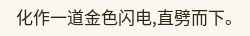化作一道金色闪电,直劈而下。